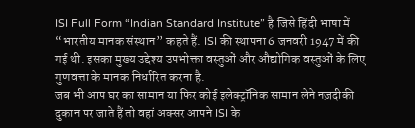ISI Full Form “Indian Standard Institute” है जिसे हिंदी भाषा में “भारतीय मानक संस्थान” कहते हैं. ISI की स्थापना 6 जनवरी 1947 में की गई थी. इसका मुख्य उद्देश्य उपभोक्ता वस्तुओं और औद्योगिक वस्तुओं के लिए गुणवत्ता के मानक निर्धारित करना है.
जब भी आप घर का सामान या फिर कोई इलेक्ट्रॉनिक सामान लेने नज़दीकी दुकान पर जाते हैं तो वहां अक्सर आपने ISI के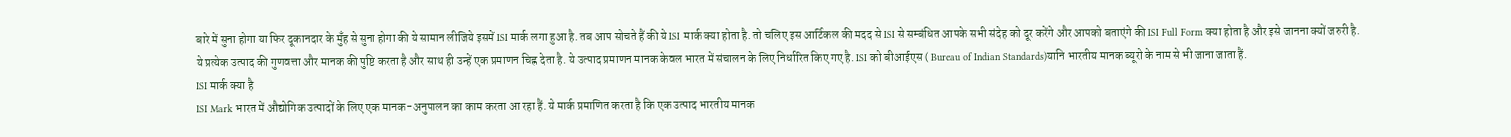बारे में सुना होगा या फिर दूकानदार के मुँह से सुना होगा की ये सामान लीजिये इसमें ISI मार्क लगा हुआ है. तब आप सोचते हैं की ये ISI मार्क क्या होता है. तो चलिए इस आर्टिकल की मदद से ISI से सम्बंधित आपके सभी संदेह को दूर करेंगे और आपको बताएंगे की ISI Full Form क्या होता है और इसे जानना क्यों जरुरी है.
ये प्रत्येक उत्पाद की गुणवत्ता और मानक की पुष्टि करता है और साथ ही उन्हें एक प्रमाणन चिह्न देता है. ये उत्पाद प्रमाणन मानक केवल भारत में संचालन के लिए निर्धारित किए गए है. ISI को बीआईएस ( Bureau of Indian Standards)यानि भारतीय मानक ब्यूरो के नाम से भी जाना जाता हैं.
ISI मार्क क्या है
ISI Mark भारत में औद्योगिक उत्पादों के लिए एक मानक-अनुपालन का काम करता आ रहा हैं. ये मार्क प्रमाणित करता है कि एक उत्पाद भारतीय मानक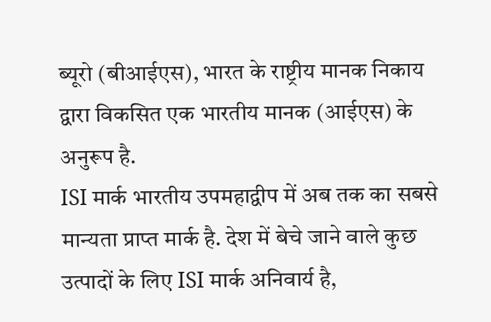ब्यूरो (बीआईएस), भारत के राष्ट्रीय मानक निकाय द्वारा विकसित एक भारतीय मानक (आईएस) के अनुरूप है.
ISI मार्क भारतीय उपमहाद्वीप में अब तक का सबसे मान्यता प्राप्त मार्क है. देश में बेचे जाने वाले कुछ उत्पादों के लिए ISI मार्क अनिवार्य है,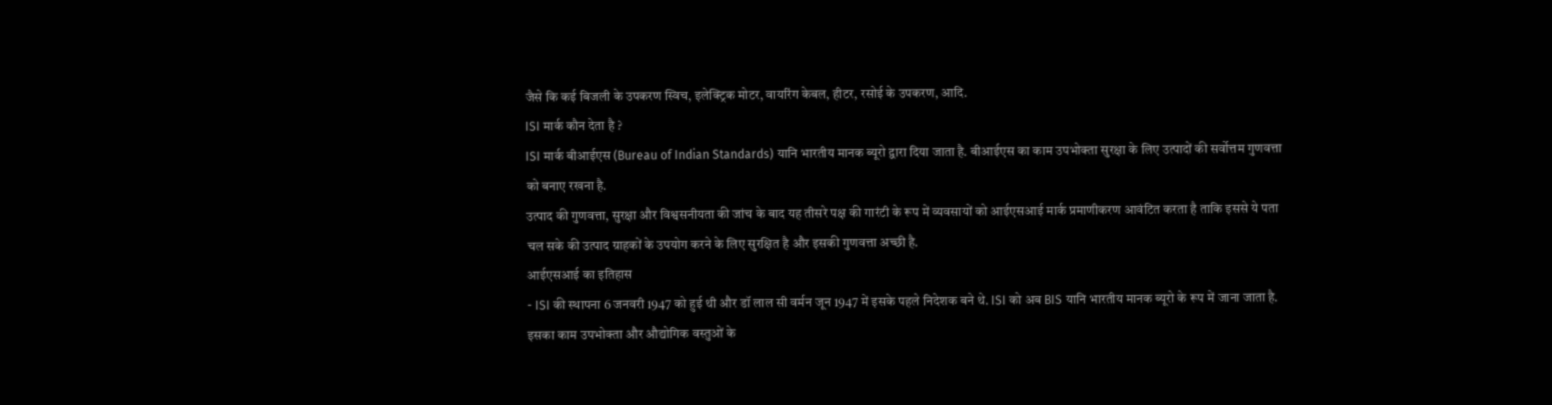जैसे कि कई बिजली के उपकरण स्विच, इलेक्ट्रिक मोटर, वायरिंग केबल, हीटर, रसोई के उपकरण, आदि.
ISI मार्क कौन देता है ?
ISI मार्क बीआईएस (Bureau of Indian Standards) यानि भारतीय मानक ब्यूरो द्वारा दिया जाता है. बीआईएस का काम उपभोक्ता सुरक्षा के लिए उत्पादों की सर्वोत्तम गुणवत्ता को बनाए रखना है.
उत्पाद की गुणवत्ता, सुरक्षा और विश्वसनीयता की जांच के बाद यह तीसरे पक्ष की गारंटी के रूप में व्यवसायों को आईएसआई मार्क प्रमाणीकरण आवंटित करता है ताकि इससे ये पता चल सके की उत्पाद ग्राहकों के उपयोग करने के लिए सुरक्षित है और इसकी गुणवत्ता अच्छी है.
आईएसआई का इतिहास
- ISI की स्थापना 6 जनवरी 1947 को हुई थी और डॉ लाल सी वर्मन जून 1947 में इसके पहले निदेशक बने थे. ISI को अब BIS यानि भारतीय मानक ब्यूरो के रूप में जाना जाता है. इसका काम उपभोक्ता और औद्योगिक वस्तुओं के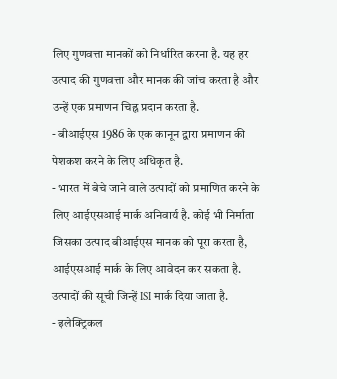लिए गुणवत्ता मानकों को निर्धारित करना है. यह हर उत्पाद की गुणवत्ता और मानक की जांच करता है और उन्हें एक प्रमाणन चिह्न प्रदान करता है.
- बीआईएस 1986 के एक कानून द्वारा प्रमाणन की पेशकश करने के लिए अधिकृत है.
- भारत में बेचे जाने वाले उत्पादों को प्रमाणित करने के लिए आईएसआई मार्क अनिवार्य है. कोई भी निर्माता जिसका उत्पाद बीआईएस मानक को पूरा करता है, आईएसआई मार्क के लिए आवेदन कर सकता है.
उत्पादों की सूची जिन्हें ISI मार्क दिया जाता है.
- इलेक्ट्रिकल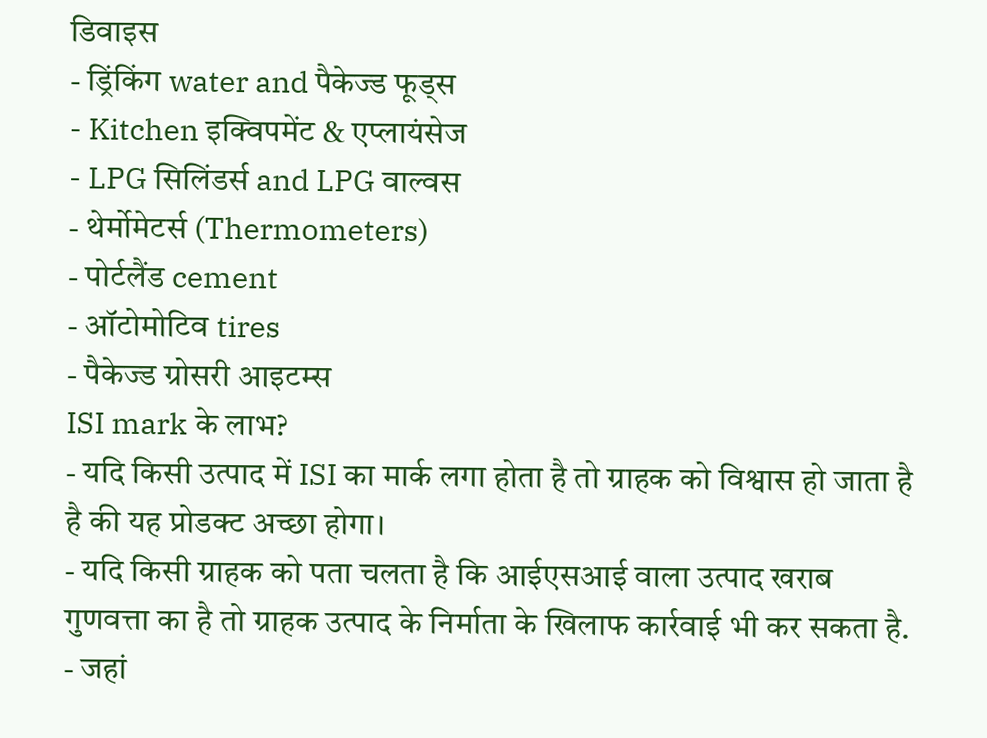डिवाइस
- ड्रिंकिंग water and पैकेज्ड फूड्स
- Kitchen इक्विपमेंट & एप्लायंसेज
- LPG सिलिंडर्स and LPG वाल्वस
- थेर्मोमेटर्स (Thermometers)
- पोर्टलैंड cement
- ऑटोमोटिव tires
- पैकेज्ड ग्रोसरी आइटम्स
ISI mark के लाभ?
- यदि किसी उत्पाद में ISI का मार्क लगा होता है तो ग्राहक को विश्वास हो जाता है है की यह प्रोडक्ट अच्छा होगा।
- यदि किसी ग्राहक को पता चलता है कि आईएसआई वाला उत्पाद खराब गुणवत्ता का है तो ग्राहक उत्पाद के निर्माता के खिलाफ कार्रवाई भी कर सकता है.
- जहां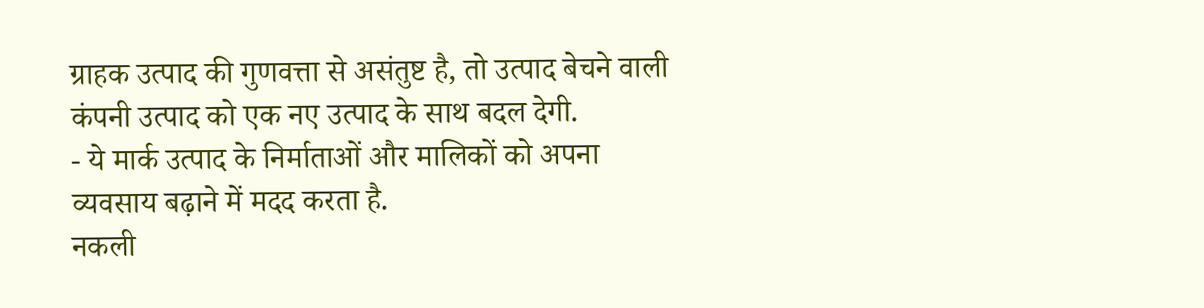ग्राहक उत्पाद की गुणवत्ता से असंतुष्ट है, तो उत्पाद बेचने वाली कंपनी उत्पाद को एक नए उत्पाद के साथ बदल देगी.
- ये मार्क उत्पाद के निर्माताओं और मालिकों को अपना व्यवसाय बढ़ाने में मदद करता है.
नकली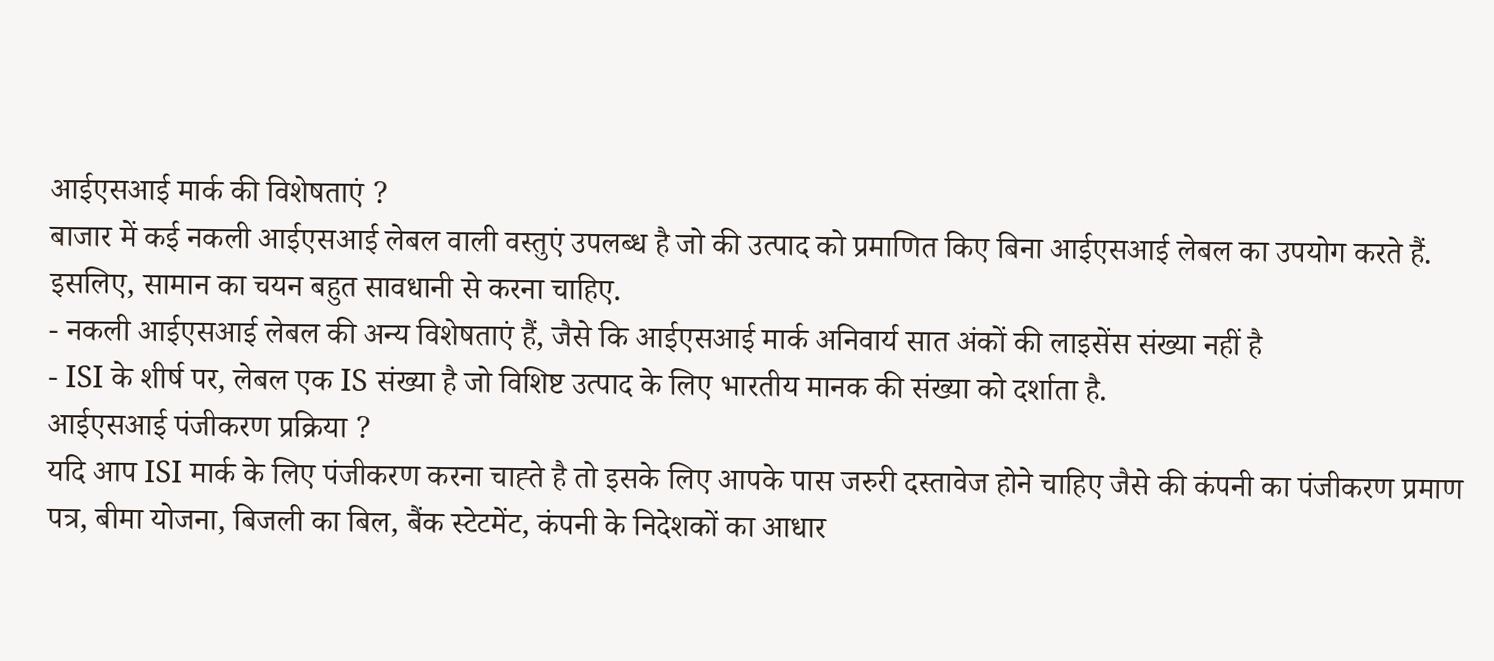आईएसआई मार्क की विशेषताएं ?
बाजार में कई नकली आईएसआई लेबल वाली वस्तुएं उपलब्ध है जो की उत्पाद को प्रमाणित किए बिना आईएसआई लेबल का उपयोग करते हैं. इसलिए, सामान का चयन बहुत सावधानी से करना चाहिए.
- नकली आईएसआई लेबल की अन्य विशेषताएं हैं, जैसे कि आईएसआई मार्क अनिवार्य सात अंकों की लाइसेंस संख्या नहीं है
- ISI के शीर्ष पर, लेबल एक IS संख्या है जो विशिष्ट उत्पाद के लिए भारतीय मानक की संख्या को दर्शाता है.
आईएसआई पंजीकरण प्रक्रिया ?
यदि आप ISI मार्क के लिए पंजीकरण करना चाह्ते है तो इसके लिए आपके पास जरुरी दस्तावेज होने चाहिए जैसे की कंपनी का पंजीकरण प्रमाण पत्र, बीमा योजना, बिजली का बिल, बैंक स्टेटमेंट, कंपनी के निदेशकों का आधार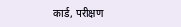कार्ड, परीक्षण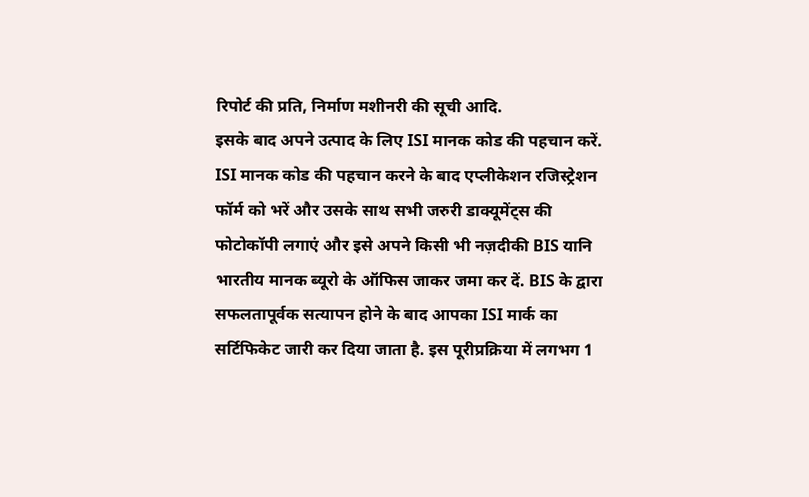रिपोर्ट की प्रति, निर्माण मशीनरी की सूची आदि.
इसके बाद अपने उत्पाद के लिए ISI मानक कोड की पहचान करें. ISI मानक कोड की पहचान करने के बाद एप्लीकेशन रजिस्ट्रेशन फॉर्म को भरें और उसके साथ सभी जरुरी डाक्यूमेंट्स की फोटोकॉपी लगाएं और इसे अपने किसी भी नज़दीकी BIS यानि भारतीय मानक ब्यूरो के ऑफिस जाकर जमा कर दें. BIS के द्वारा सफलतापूर्वक सत्यापन होने के बाद आपका ISI मार्क का सर्टिफिकेट जारी कर दिया जाता है. इस पूरीप्रक्रिया में लगभग 1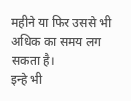महीने या फिर उससे भी अधिक का समय लग सकता है।
इन्हे भी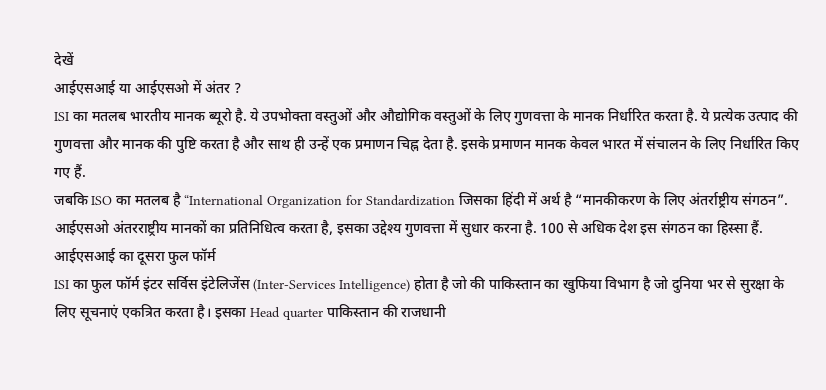देखें
आईएसआई या आईएसओ में अंतर ?
ISI का मतलब भारतीय मानक ब्यूरो है. ये उपभोक्ता वस्तुओं और औद्योगिक वस्तुओं के लिए गुणवत्ता के मानक निर्धारित करता है. ये प्रत्येक उत्पाद की गुणवत्ता और मानक की पुष्टि करता है और साथ ही उन्हें एक प्रमाणन चिह्न देता है. इसके प्रमाणन मानक केवल भारत में संचालन के लिए निर्धारित किए गए हैं.
जबकि ISO का मतलब है “International Organization for Standardization जिसका हिंदी में अर्थ है “मानकीकरण के लिए अंतर्राष्ट्रीय संगठन”. आईएसओ अंतरराष्ट्रीय मानकों का प्रतिनिधित्व करता है, इसका उद्देश्य गुणवत्ता में सुधार करना है. 100 से अधिक देश इस संगठन का हिस्सा हैं.
आईएसआई का दूसरा फुल फॉर्म
ISI का फुल फॉर्म इंटर सर्विस इंटेलिजेंस (Inter-Services Intelligence) होता है जो की पाकिस्तान का खुफिया विभाग है जो दुनिया भर से सुरक्षा के लिए सूचनाएं एकत्रित करता है। इसका Head quarter पाकिस्तान की राजधानी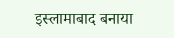इस्लामाबाद बनाया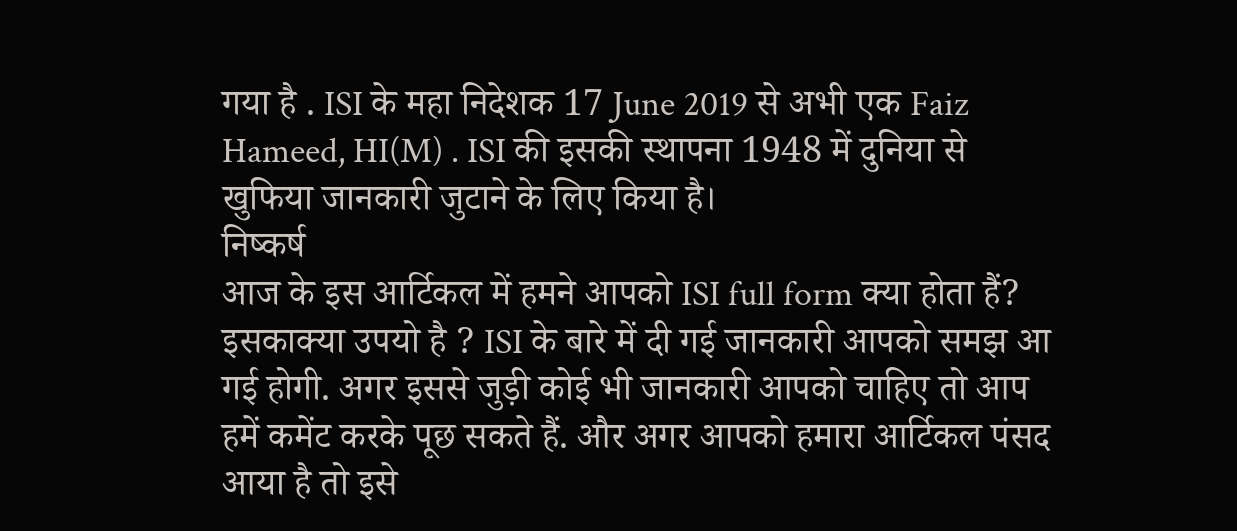गया है . ISI के महा निदेशक 17 June 2019 से अभी एक Faiz Hameed, HI(M) . ISI की इसकी स्थापना 1948 में दुनिया से खुफिया जानकारी जुटाने के लिए किया है।
निष्कर्ष
आज के इस आर्टिकल में हमने आपको ISI full form क्या होता हैं? इसकाक्या उपयो है ? ISI के बारे में दी गई जानकारी आपको समझ आ गई होगी. अगर इससे जुड़ी कोई भी जानकारी आपको चाहिए तो आप हमें कमेंट करके पूछ सकते हैं. और अगर आपको हमारा आर्टिकल पंसद आया है तो इसे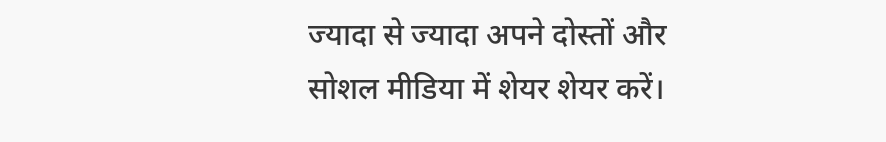ज्यादा से ज्यादा अपने दोस्तों और सोशल मीडिया में शेयर शेयर करें।